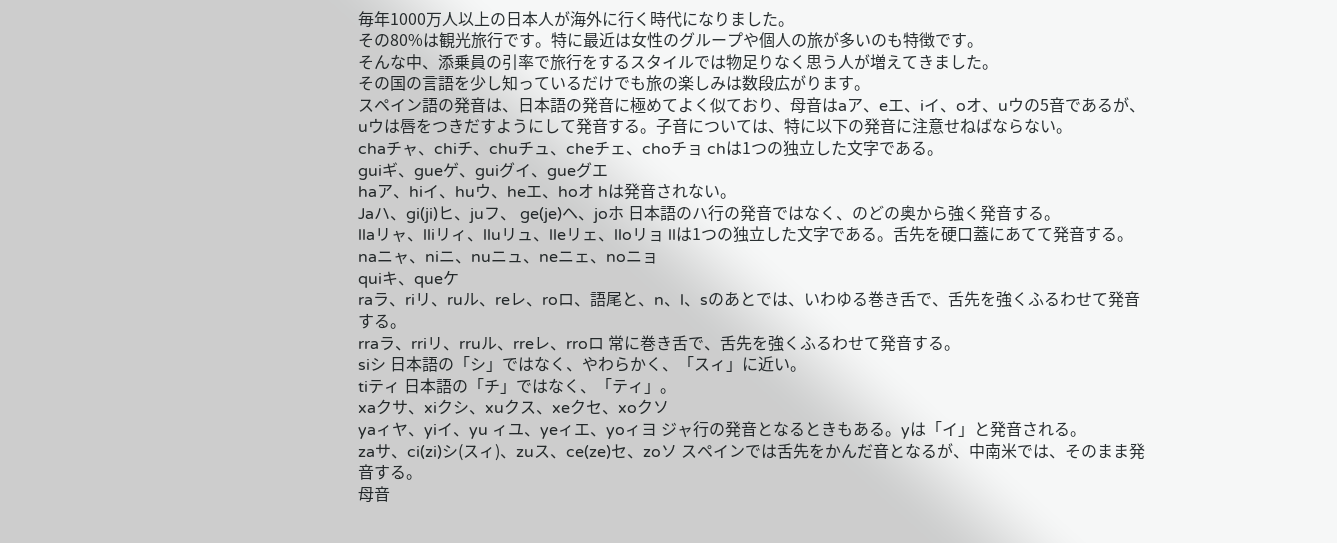毎年1000万人以上の日本人が海外に行く時代になりました。
その80%は観光旅行です。特に最近は女性のグループや個人の旅が多いのも特徴です。
そんな中、添乗員の引率で旅行をするスタイルでは物足りなく思う人が増えてきました。
その国の言語を少し知っているだけでも旅の楽しみは数段広がります。
スペイン語の発音は、日本語の発音に極めてよく似ており、母音はaア、eエ、iイ、oオ、uウの5音であるが、uウは唇をつきだすようにして発音する。子音については、特に以下の発音に注意せねばならない。
chaチャ、chiチ、chuチュ、cheチェ、choチョ chは1つの独立した文字である。
guiギ、gueゲ、guiグイ、gueグエ
haア、hiイ、huウ、heエ、hoオ hは発音されない。
Jaハ、gi(ji)ヒ、juフ、 ge(je)ヘ、joホ 日本語のハ行の発音ではなく、のどの奥から強く発音する。
llaリャ、lliリィ、lluリュ、lleリェ、lloリョ llは1つの独立した文字である。舌先を硬口蓋にあてて発音する。
naニャ、niニ、nuニュ、neニェ、noニョ
quiキ、queケ
raラ、riリ、ruル、reレ、roロ、語尾と、n、l、sのあとでは、いわゆる巻き舌で、舌先を強くふるわせて発音する。
rraラ、rriリ、rruル、rreレ、rroロ 常に巻き舌で、舌先を強くふるわせて発音する。
siシ 日本語の「シ」ではなく、やわらかく、「スィ」に近い。
tiティ 日本語の「チ」ではなく、「ティ」。
xaクサ、xiクシ、xuクス、xeクセ、xoクソ
yaィヤ、yiイ、yu ィユ、yeィエ、yoィヨ ジャ行の発音となるときもある。yは「イ」と発音される。
zaサ、ci(zi)シ(スィ)、zuス、ce(ze)セ、zoソ スペインでは舌先をかんだ音となるが、中南米では、そのまま発音する。
母音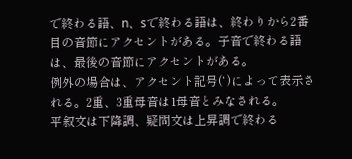で終わる語、n、sで終わる語は、終わりから2番目の音節にアクセントがある。子音で終わる語は、最後の音節にアクセントがある。
例外の場合は、アクセント記号(‘ )によって表示される。2重、3重母音は1母音とみなされる。
平叙文は下降調、疑問文は上昇調で終わる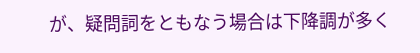が、疑問詞をともなう場合は下降調が多く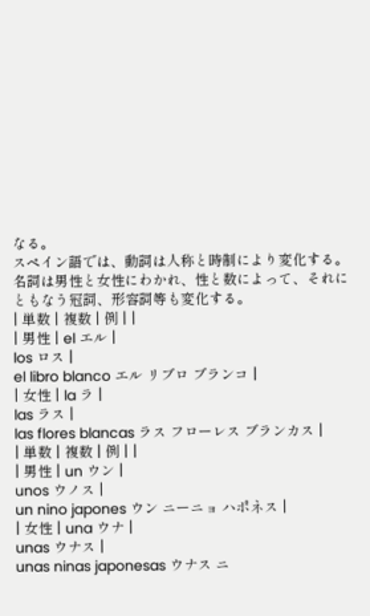なる。
スペイン語では、動詞は人称と時制により変化する。名詞は男性と女性にわかれ、性と数によって、それにともなう冠詞、形容詞等も変化する。
| 単数 | 複数 | 例 | |
| 男性 | el エル |
los ロス |
el libro blanco エル リブロ ブランコ |
| 女性 | la ラ |
las ラス |
las flores blancas ラス フローレス ブランカス |
| 単数 | 複数 | 例 | |
| 男性 | un ウン |
unos ウノス |
un nino japones ウン ニーニョ ハポネス |
| 女性 | una ウナ |
unas ウナス |
unas ninas japonesas ウナス ニ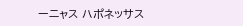ーニャス ハポネッサス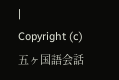|
Copyright (c) 五ヶ国語会話